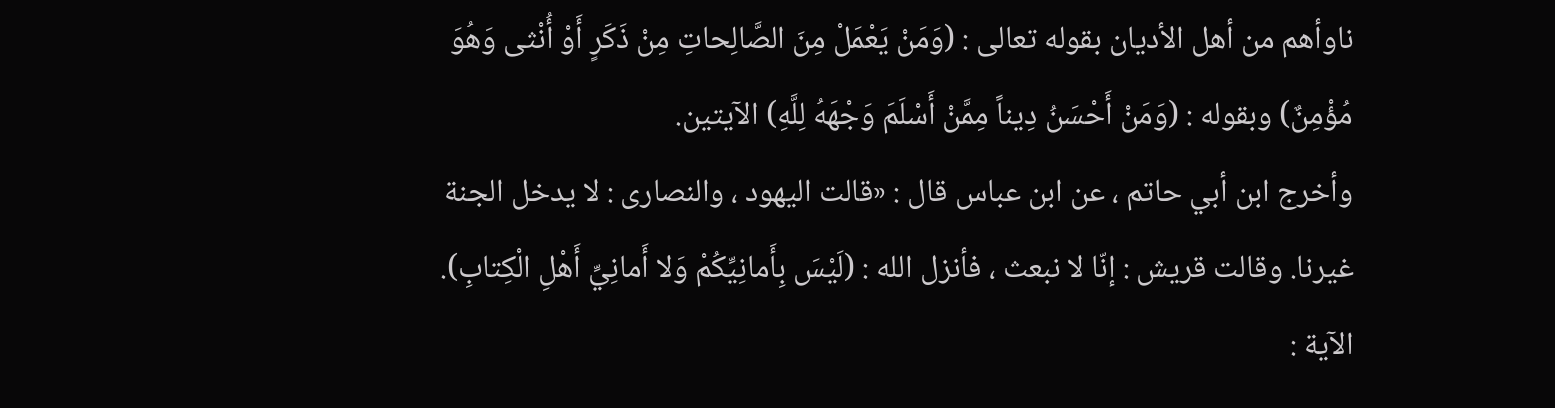ناوأهم من أهل الأديان بقوله تعالى : (وَمَنْ يَعْمَلْ مِنَ الصَّالِحاتِ مِنْ ذَكَرٍ أَوْ أُنْثى وَهُوَ مُؤْمِنٌ) وبقوله : (وَمَنْ أَحْسَنُ دِيناً مِمَّنْ أَسْلَمَ وَجْهَهُ لِلَّهِ) الآيتين.
وأخرج ابن أبي حاتم ، عن ابن عباس قال : «قالت اليهود ، والنصارى : لا يدخل الجنة غيرنا. وقالت قريش : إنّا لا نبعث ، فأنزل الله : (لَيْسَ بِأَمانِيِّكُمْ وَلا أَمانِيِّ أَهْلِ الْكِتابِ).
الآية :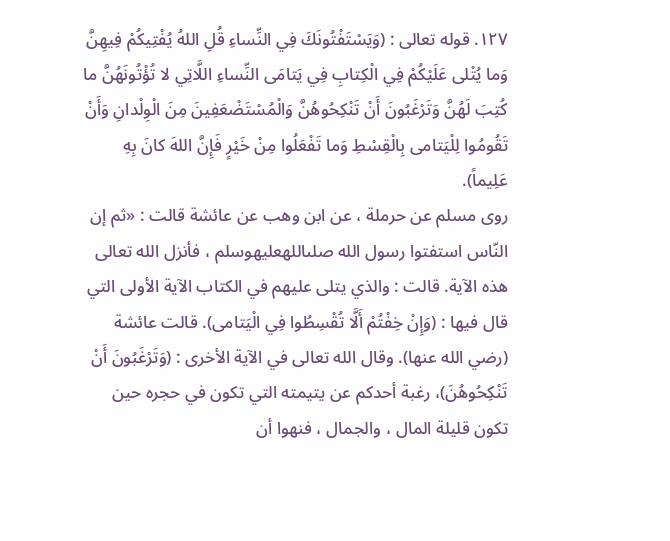١٢٧. قوله تعالى : (وَيَسْتَفْتُونَكَ فِي النِّساءِ قُلِ اللهُ يُفْتِيكُمْ فِيهِنَّ وَما يُتْلى عَلَيْكُمْ فِي الْكِتابِ فِي يَتامَى النِّساءِ اللَّاتِي لا تُؤْتُونَهُنَّ ما كُتِبَ لَهُنَّ وَتَرْغَبُونَ أَنْ تَنْكِحُوهُنَّ وَالْمُسْتَضْعَفِينَ مِنَ الْوِلْدانِ وَأَنْ تَقُومُوا لِلْيَتامى بِالْقِسْطِ وَما تَفْعَلُوا مِنْ خَيْرٍ فَإِنَّ اللهَ كانَ بِهِ عَلِيماً).
روى مسلم عن حرملة ، عن ابن وهب عن عائشة قالت : «ثم إن النّاس استفتوا رسول الله صلىاللهعليهوسلم ، فأنزل الله تعالى هذه الآية. قالت : والذي يتلى عليهم في الكتاب الآية الأولى التي قال فيها : (وَإِنْ خِفْتُمْ أَلَّا تُقْسِطُوا فِي الْيَتامى). قالت عائشة (رضي الله عنها). وقال الله تعالى في الآية الأخرى : (وَتَرْغَبُونَ أَنْ تَنْكِحُوهُنَ)، رغبة أحدكم عن يتيمته التي تكون في حجره حين تكون قليلة المال ، والجمال ، فنهوا أن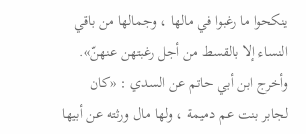ينكحوا ما رغبوا في مالها ، وجمالها من باقي النساء إلا بالقسط من أجل رغبتهن عنهنّ».
وأخرج ابن أبي حاتم عن السدي : «كان لجابر بنت عم دميمة ، ولها مال ورثته عن أبيها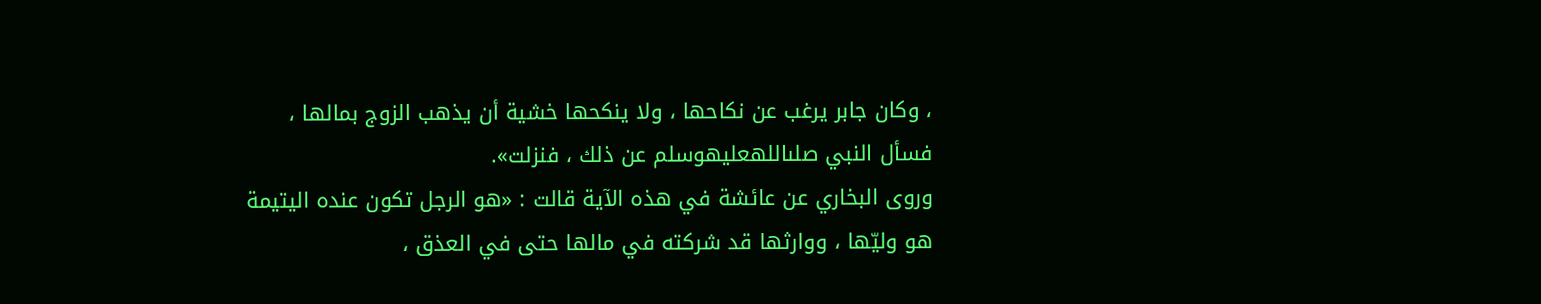، وكان جابر يرغب عن نكاحها ، ولا ينكحها خشية أن يذهب الزوج بمالها ، فسأل النبي صلىاللهعليهوسلم عن ذلك ، فنزلت».
وروى البخاري عن عائشة في هذه الآية قالت : «هو الرجل تكون عنده اليتيمة هو وليّها ، ووارثها قد شركته في مالها حتى في العذق ،